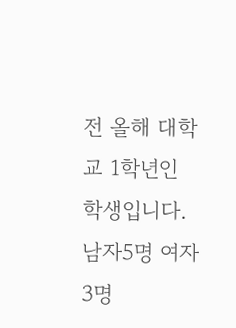전 올해 대학교 1학년인 학생입니다. 남자5명 여자3명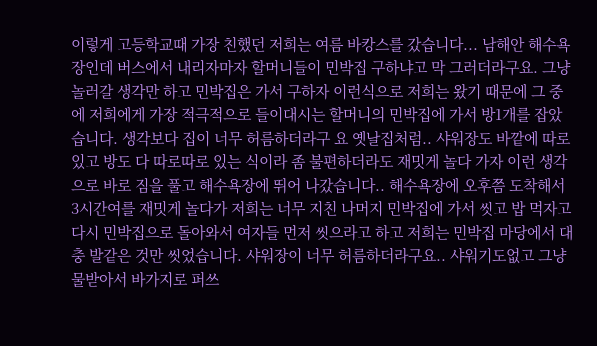이렇게 고등학교때 가장 친했던 저희는 여름 바캉스를 갔습니다... 남해안 해수욕장인데 버스에서 내리자마자 할머니들이 민박집 구하냐고 막 그러더라구요. 그냥 놀러갈 생각만 하고 민박집은 가서 구하자 이런식으로 저희는 왔기 때문에 그 중에 저희에게 가장 적극적으로 들이대시는 할머니의 민박집에 가서 방1개를 잡았습니다. 생각보다 집이 너무 허름하더라구 요 옛날집처럼.. 샤워장도 바깥에 따로있고 방도 다 따로따로 있는 식이라 좀 불편하더라도 재밋게 놀다 가자 이런 생각으로 바로 짐을 풀고 해수욕장에 뛰어 나갔습니다.. 해수욕장에 오후쯤 도착해서 3시간여를 재밋게 놀다가 저희는 너무 지친 나머지 민박집에 가서 씻고 밥 먹자고 다시 민박집으로 돌아와서 여자들 먼저 씻으라고 하고 저희는 민박집 마당에서 대충 발같은 것만 씻었습니다. 샤워장이 너무 허름하더라구요.. 샤워기도없고 그냥 물받아서 바가지로 퍼쓰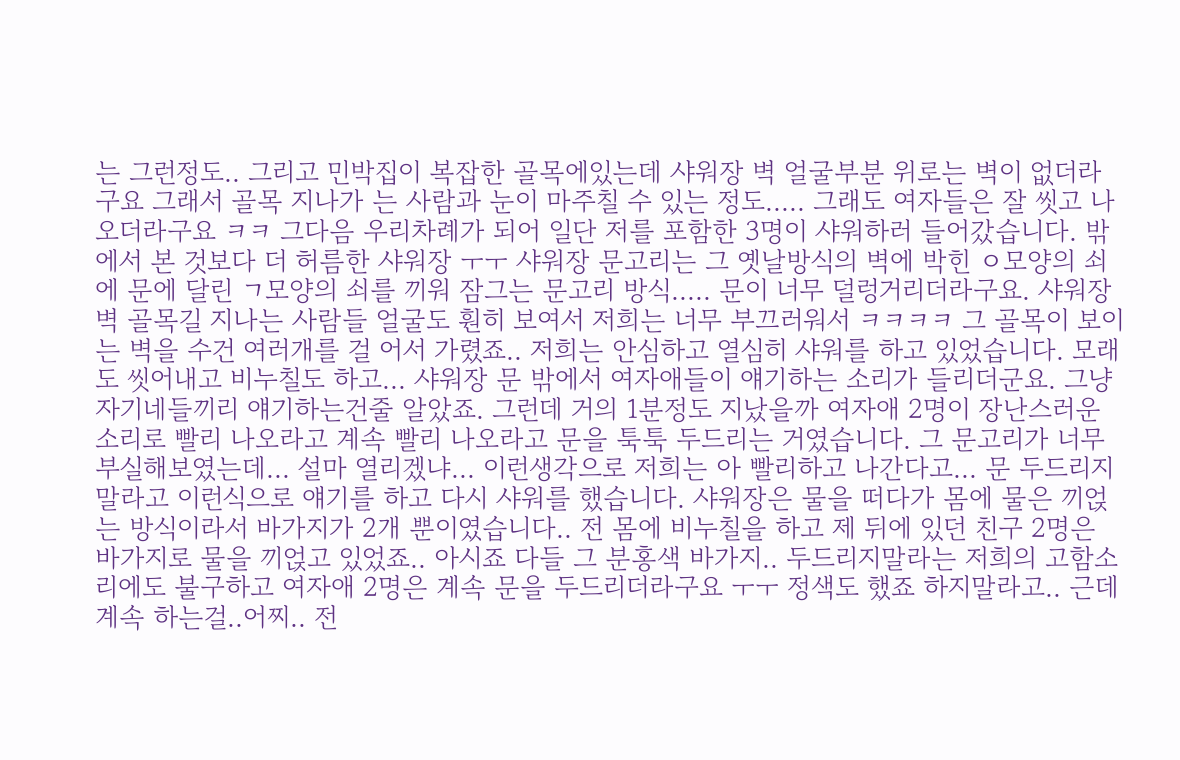는 그런정도.. 그리고 민박집이 복잡한 골목에있는데 샤워장 벽 얼굴부분 위로는 벽이 없더라구요 그래서 골목 지나가 는 사람과 눈이 마주칠 수 있는 정도..... 그래도 여자들은 잘 씻고 나오더라구요 ㅋㅋ 그다음 우리차례가 되어 일단 저를 포함한 3명이 샤워하러 들어갔습니다. 밖에서 본 것보다 더 허름한 샤워장 ㅜㅜ 샤워장 문고리는 그 옛날방식의 벽에 박힌 ㅇ모양의 쇠에 문에 달린 ㄱ모양의 쇠를 끼워 잠그는 문고리 방식..... 문이 너무 덜렁거리더라구요. 샤워장 벽 골목길 지나는 사람들 얼굴도 훤히 보여서 저희는 너무 부끄러워서 ㅋㅋㅋㅋ 그 골목이 보이는 벽을 수건 여러개를 걸 어서 가렸죠.. 저희는 안심하고 열심히 샤워를 하고 있었습니다. 모래도 씻어내고 비누칠도 하고... 샤워장 문 밖에서 여자애들이 얘기하는 소리가 들리더군요. 그냥 자기네들끼리 얘기하는건줄 알았죠. 그런데 거의 1분정도 지났을까 여자애 2명이 장난스러운 소리로 빨리 나오라고 계속 빨리 나오라고 문을 툭툭 두드리는 거였습니다. 그 문고리가 너무 부실해보였는데... 설마 열리겠냐... 이런생각으로 저희는 아 빨리하고 나간다고... 문 두드리지말라고 이런식으로 얘기를 하고 다시 샤워를 했습니다. 샤워장은 물을 떠다가 몸에 물은 끼얹는 방식이라서 바가지가 2개 뿐이였습니다.. 전 몸에 비누칠을 하고 제 뒤에 있던 친구 2명은 바가지로 물을 끼얹고 있었죠.. 아시죠 다들 그 분홍색 바가지.. 두드리지말라는 저희의 고함소리에도 불구하고 여자애 2명은 계속 문을 두드리더라구요 ㅜㅜ 정색도 했죠 하지말라고.. 근데 계속 하는걸..어찌.. 전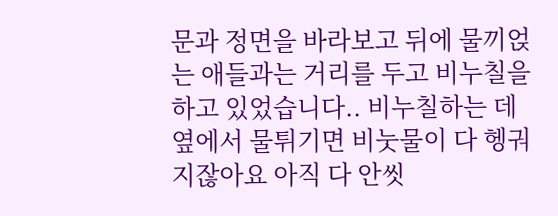문과 정면을 바라보고 뒤에 물끼얹는 애들과는 거리를 두고 비누칠을 하고 있었습니다.. 비누칠하는 데 옆에서 물튀기면 비눗물이 다 헹궈지잖아요 아직 다 안씻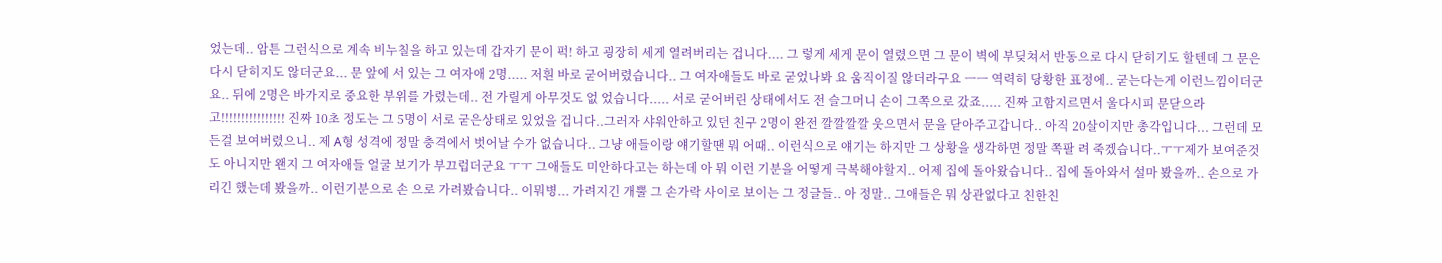었는데.. 암튼 그런식으로 계속 비누칠을 하고 있는데 갑자기 문이 퍽! 하고 굉장히 세게 열려버리는 겁니다.... 그 렇게 세게 문이 열렸으면 그 문이 벽에 부딪쳐서 반동으로 다시 닫히기도 할텐데 그 문은 다시 닫히지도 않더군요... 문 앞에 서 있는 그 여자애 2명..... 저흰 바로 굳어버렸습니다.. 그 여자애들도 바로 굳었나봐 요 움직이질 않더라구요 ㅡㅡ 역력히 당황한 표정에.. 굳는다는게 이런느낌이더군요.. 뒤에 2명은 바가지로 중요한 부위를 가렸는데.. 전 가릴게 아무것도 없 었습니다..... 서로 굳어버린 상태에서도 전 슬그머니 손이 그쪽으로 갔죠..... 진짜 고함지르면서 울다시피 문닫으라고!!!!!!!!!!!!!!!! 진짜 10초 정도는 그 5명이 서로 굳은상태로 있었을 겁니다..그러자 샤워안하고 있던 친구 2명이 완전 깔깔깔깔 웃으면서 문을 닫아주고갑니다.. 아직 20살이지만 총각입니다... 그런데 모든걸 보여버렸으니.. 제 A형 성격에 정말 충격에서 벗어날 수가 없습니다.. 그냥 애들이랑 얘기할땐 뭐 어때.. 이런식으로 얘기는 하지만 그 상황을 생각하면 정말 쪽팔 려 죽겠습니다..ㅜㅜ제가 보여준것도 아니지만 왠지 그 여자애들 얼굴 보기가 부끄럽더군요 ㅜㅜ 그애들도 미안하다고는 하는데 아 뭐 이런 기분을 어떻게 극복해야할지.. 어제 집에 돌아왔습니다.. 집에 돌아와서 설마 봤을까.. 손으로 가리긴 했는데 봤을까.. 이런기분으로 손 으로 가려봤습니다.. 이뭐병... 가려지긴 개뿔 그 손가락 사이로 보이는 그 정글들.. 아 정말.. 그애들은 뭐 상관없다고 친한친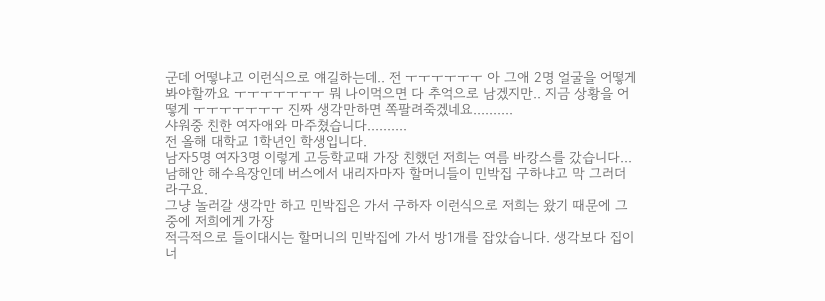군데 어떻냐고 이런식으로 얘길하는데.. 전 ㅜㅜㅜㅜㅜㅜ 아 그애 2명 얼굴을 어떻게 봐야할까요 ㅜㅜㅜㅜㅜㅜㅜ 뭐 나이먹으면 다 추억으로 남겠지만.. 지금 상황을 어떻게 ㅜㅜㅜㅜㅜㅜㅜ 진짜 생각만하면 쪽팔려죽겠네요..........
샤워중 친한 여자애와 마주쳤습니다..........
전 올해 대학교 1학년인 학생입니다.
남자5명 여자3명 이렇게 고등학교때 가장 친했던 저희는 여름 바캉스를 갔습니다...
남해안 해수욕장인데 버스에서 내리자마자 할머니들이 민박집 구하냐고 막 그러더라구요.
그냥 놀러갈 생각만 하고 민박집은 가서 구하자 이런식으로 저희는 왔기 때문에 그 중에 저희에게 가장
적극적으로 들이대시는 할머니의 민박집에 가서 방1개를 잡았습니다. 생각보다 집이 너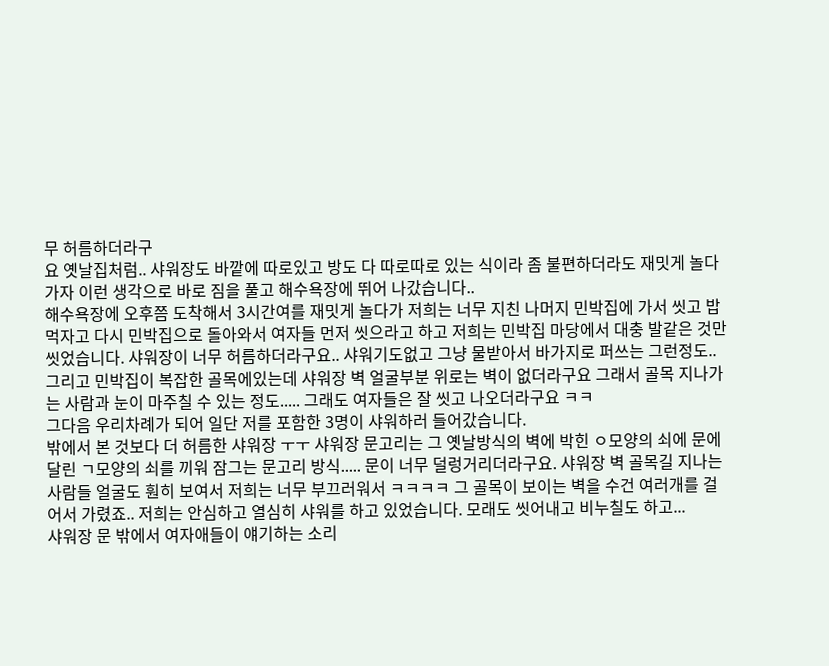무 허름하더라구
요 옛날집처럼.. 샤워장도 바깥에 따로있고 방도 다 따로따로 있는 식이라 좀 불편하더라도 재밋게 놀다
가자 이런 생각으로 바로 짐을 풀고 해수욕장에 뛰어 나갔습니다..
해수욕장에 오후쯤 도착해서 3시간여를 재밋게 놀다가 저희는 너무 지친 나머지 민박집에 가서 씻고 밥
먹자고 다시 민박집으로 돌아와서 여자들 먼저 씻으라고 하고 저희는 민박집 마당에서 대충 발같은 것만
씻었습니다. 샤워장이 너무 허름하더라구요.. 샤워기도없고 그냥 물받아서 바가지로 퍼쓰는 그런정도..
그리고 민박집이 복잡한 골목에있는데 샤워장 벽 얼굴부분 위로는 벽이 없더라구요 그래서 골목 지나가
는 사람과 눈이 마주칠 수 있는 정도..... 그래도 여자들은 잘 씻고 나오더라구요 ㅋㅋ
그다음 우리차례가 되어 일단 저를 포함한 3명이 샤워하러 들어갔습니다.
밖에서 본 것보다 더 허름한 샤워장 ㅜㅜ 샤워장 문고리는 그 옛날방식의 벽에 박힌 ㅇ모양의 쇠에 문에
달린 ㄱ모양의 쇠를 끼워 잠그는 문고리 방식..... 문이 너무 덜렁거리더라구요. 샤워장 벽 골목길 지나는
사람들 얼굴도 훤히 보여서 저희는 너무 부끄러워서 ㅋㅋㅋㅋ 그 골목이 보이는 벽을 수건 여러개를 걸
어서 가렸죠.. 저희는 안심하고 열심히 샤워를 하고 있었습니다. 모래도 씻어내고 비누칠도 하고...
샤워장 문 밖에서 여자애들이 얘기하는 소리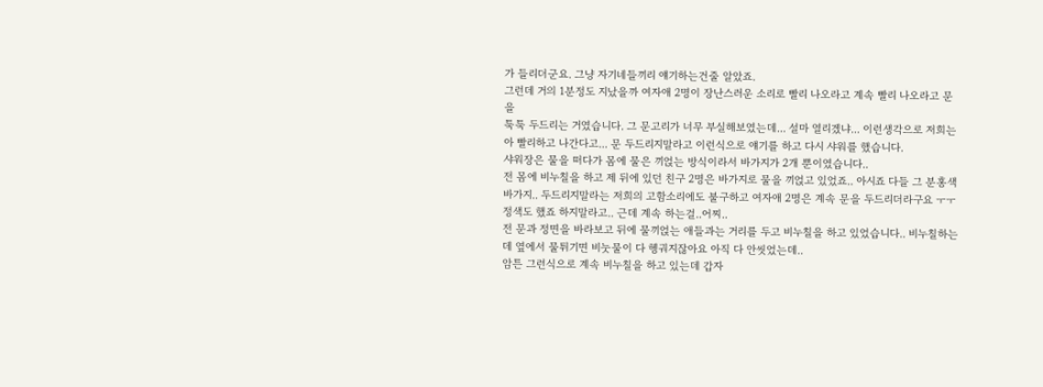가 들리더군요. 그냥 자기네들끼리 얘기하는건줄 알았죠.
그런데 거의 1분정도 지났을까 여자애 2명이 장난스러운 소리로 빨리 나오라고 계속 빨리 나오라고 문을
툭툭 두드리는 거였습니다. 그 문고리가 너무 부실해보였는데... 설마 열리겠냐... 이런생각으로 저희는
아 빨리하고 나간다고... 문 두드리지말라고 이런식으로 얘기를 하고 다시 샤워를 했습니다.
샤워장은 물을 떠다가 몸에 물은 끼얹는 방식이라서 바가지가 2개 뿐이였습니다..
전 몸에 비누칠을 하고 제 뒤에 있던 친구 2명은 바가지로 물을 끼얹고 있었죠.. 아시죠 다들 그 분홍색
바가지.. 두드리지말라는 저희의 고함소리에도 불구하고 여자애 2명은 계속 문을 두드리더라구요 ㅜㅜ
정색도 했죠 하지말라고.. 근데 계속 하는걸..어찌..
전 문과 정면을 바라보고 뒤에 물끼얹는 애들과는 거리를 두고 비누칠을 하고 있었습니다.. 비누칠하는
데 옆에서 물튀기면 비눗물이 다 헹궈지잖아요 아직 다 안씻었는데..
암튼 그런식으로 계속 비누칠을 하고 있는데 갑자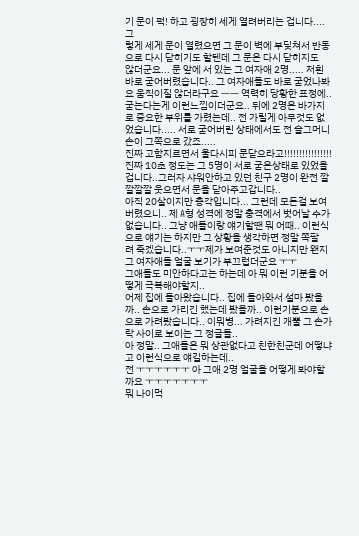기 문이 퍽! 하고 굉장히 세게 열려버리는 겁니다.... 그
렇게 세게 문이 열렸으면 그 문이 벽에 부딪쳐서 반동으로 다시 닫히기도 할텐데 그 문은 다시 닫히지도
않더군요... 문 앞에 서 있는 그 여자애 2명..... 저흰 바로 굳어버렸습니다.. 그 여자애들도 바로 굳었나봐
요 움직이질 않더라구요 ㅡㅡ 역력히 당황한 표정에..
굳는다는게 이런느낌이더군요.. 뒤에 2명은 바가지로 중요한 부위를 가렸는데.. 전 가릴게 아무것도 없
었습니다..... 서로 굳어버린 상태에서도 전 슬그머니 손이 그쪽으로 갔죠.....
진짜 고함지르면서 울다시피 문닫으라고!!!!!!!!!!!!!!!! 진짜 10초 정도는 그 5명이 서로 굳은상태로 있었을
겁니다..그러자 샤워안하고 있던 친구 2명이 완전 깔깔깔깔 웃으면서 문을 닫아주고갑니다..
아직 20살이지만 총각입니다... 그런데 모든걸 보여버렸으니.. 제 A형 성격에 정말 충격에서 벗어날 수가
없습니다.. 그냥 애들이랑 얘기할땐 뭐 어때.. 이런식으로 얘기는 하지만 그 상황을 생각하면 정말 쪽팔
려 죽겠습니다..ㅜㅜ제가 보여준것도 아니지만 왠지 그 여자애들 얼굴 보기가 부끄럽더군요 ㅜㅜ
그애들도 미안하다고는 하는데 아 뭐 이런 기분을 어떻게 극복해야할지..
어제 집에 돌아왔습니다.. 집에 돌아와서 설마 봤을까.. 손으로 가리긴 했는데 봤을까.. 이런기분으로 손
으로 가려봤습니다.. 이뭐병... 가려지긴 개뿔 그 손가락 사이로 보이는 그 정글들..
아 정말.. 그애들은 뭐 상관없다고 친한친군데 어떻냐고 이런식으로 얘길하는데..
전 ㅜㅜㅜㅜㅜㅜ 아 그애 2명 얼굴을 어떻게 봐야할까요 ㅜㅜㅜㅜㅜㅜㅜ
뭐 나이먹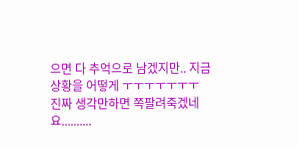으면 다 추억으로 남겠지만.. 지금 상황을 어떻게 ㅜㅜㅜㅜㅜㅜㅜ
진짜 생각만하면 쪽팔려죽겠네요..........